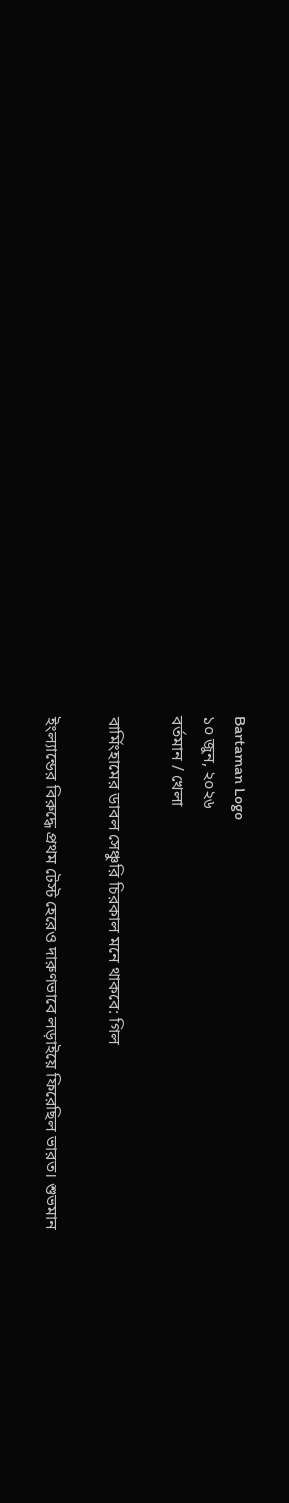Bartaman Logo
১০ জুন, ২০২৬
বর্তমান / খেলা

বার্মিংহামের ডাবল সেঞ্চুরি চিরকাল মনে থাকবে: গিল

ইংল্যান্ডের বিরুদ্ধে প্রথম টেস্ট হেরেও দারুণভাবে লড়াইয়ে ফিরেছিল ভারত। শুভমান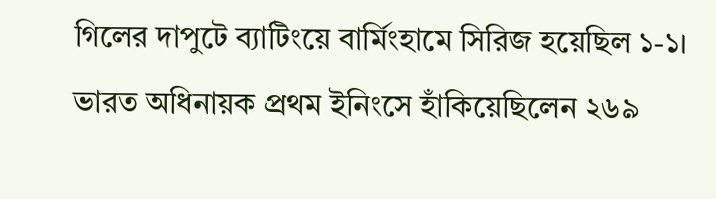গিলের দাপুটে ব্যাটিংয়ে বার্মিংহামে সিরিজ হয়েছিল ১-১। ভারত অধিনায়ক প্রথম ইনিংসে হাঁকিয়েছিলেন ২৬৯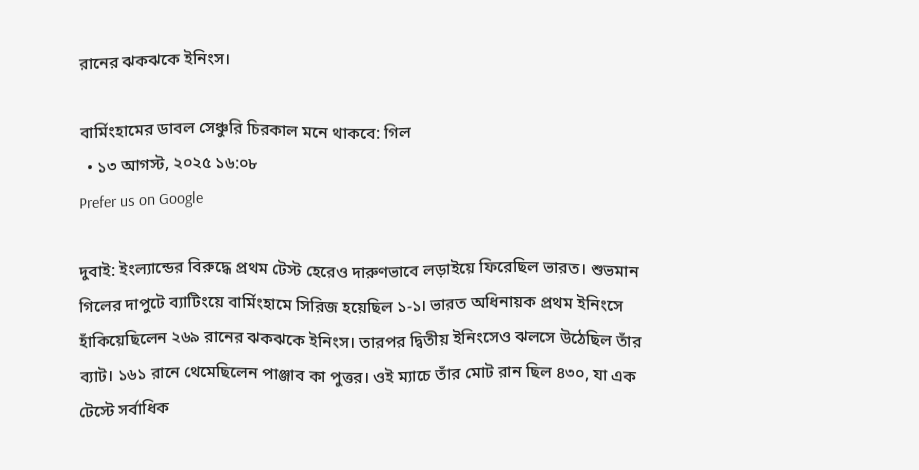রানের ঝকঝকে ইনিংস।

বার্মিংহামের ডাবল সেঞ্চুরি চিরকাল মনে থাকবে: গিল
  • ১৩ আগস্ট, ২০২৫ ১৬:০৮
Prefer us on Google

দুবাই: ইংল্যান্ডের বিরুদ্ধে প্রথম টেস্ট হেরেও দারুণভাবে লড়াইয়ে ফিরেছিল ভারত। শুভমান গিলের দাপুটে ব্যাটিংয়ে বার্মিংহামে সিরিজ হয়েছিল ১-১। ভারত অধিনায়ক প্রথম ইনিংসে হাঁকিয়েছিলেন ২৬৯ রানের ঝকঝকে ইনিংস। তারপর দ্বিতীয় ইনিংসেও ঝলসে উঠেছিল তাঁর ব্যাট। ১৬১ রানে থেমেছিলেন পাঞ্জাব কা পুত্তর। ওই ম্যাচে তাঁর মোট রান ছিল ৪৩০, যা এক টেস্টে সর্বাধিক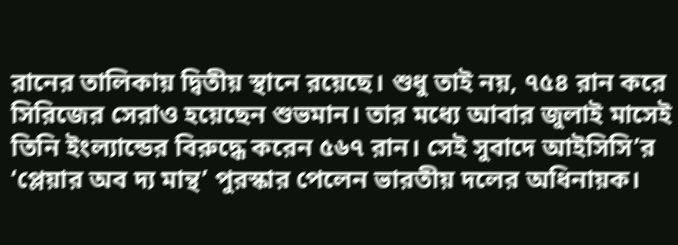রানের তালিকায় দ্বিতীয় স্থানে রয়েছে। শুধু তাই নয়, ৭৫৪ রান করে সিরিজের সেরাও হয়েছেন শুভমান। তার মধ্যে আবার জুলাই মাসেই তিনি ইংল্যান্ডের বিরুদ্ধে করেন ৫৬৭ রান। সেই সুবাদে আইসিসি’র ‘প্লেয়ার অব দ্য মান্থ’ পুরস্কার পেলেন ভারতীয় দলের অধিনায়ক।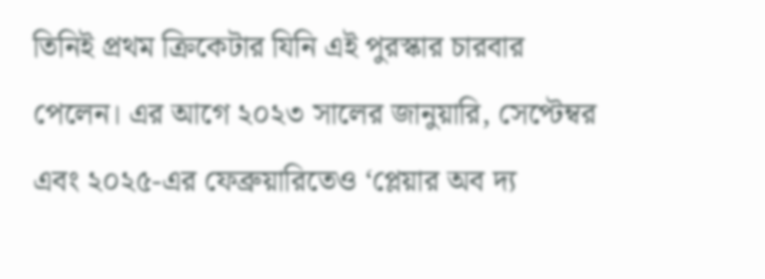তিনিই প্রথম ক্রিকেটার যিনি এই পুরস্কার চারবার পেলেন। এর আগে ২০২৩ সালের জানুয়ারি, সেপ্টেম্বর এবং ২০২৫-এর ফেব্রুয়ারিতেও ‘প্লেয়ার অব দ্য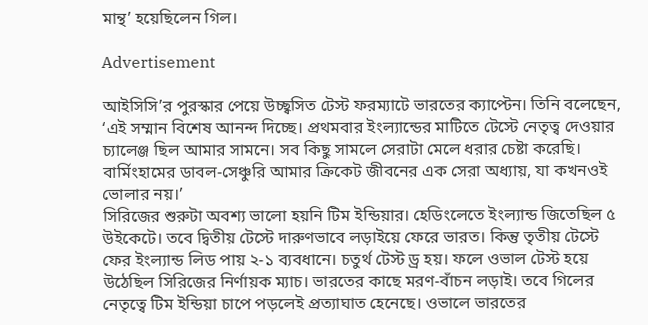মান্থ’ হয়েছিলেন গিল।

Advertisement

আইসিসি’র পুরস্কার পেয়ে উচ্ছ্বসিত টেস্ট ফরম্যাটে ভারতের ক্যাপ্টেন। তিনি বলেছেন, ‘এই সম্মান বিশেষ আনন্দ দিচ্ছে। প্রথমবার ইংল্যান্ডের মাটিতে টেস্টে নেতৃত্ব দেওয়ার চ্যালেঞ্জ ছিল আমার সামনে। সব কিছু সামলে সেরাটা মেলে ধরার চেষ্টা করেছি। বার্মিংহামের ডাবল-সেঞ্চুরি আমার ক্রিকেট জীবনের এক সেরা অধ্যায়, যা কখনওই ভোলার নয়।’
সিরিজের শুরুটা অবশ্য ভালো হয়নি টিম ইন্ডিয়ার। হেডিংলেতে ইংল্যান্ড জিতেছিল ৫ উইকেটে। তবে দ্বিতীয় টেস্টে দারুণভাবে লড়াইয়ে ফেরে ভারত। কিন্তু তৃতীয় টেস্টে ফের ইংল্যান্ড লিড পায় ২-১ ব্যবধানে। চতুর্থ টেস্ট ড্র হয়। ফলে ওভাল টেস্ট হয়ে উঠেছিল সিরিজের নির্ণায়ক ম্যাচ। ভারতের কাছে মরণ-বাঁচন ল‌ড়াই। তবে গিলের নেতৃত্বে টিম ইন্ডিয়া চাপে পড়লেই প্রত্যাঘাত হেনেছে। ওভালে ভারতের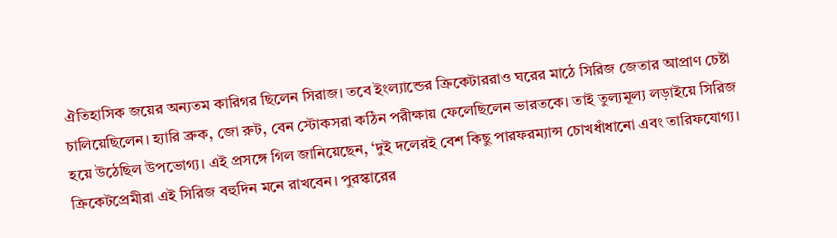ঐতিহাসিক জয়ের অন্যতম কারিগর ছিলেন সিরাজ। তবে ইংল্যান্ডের ক্রিকেটাররাও ঘরের মাঠে সিরিজ জেতার আপ্রাণ চেষ্টা চালিয়েছিলেন। হ্যারি ব্রুক, জো রুট, বেন স্টোকসরা কঠিন পরীক্ষায় ফেলেছিলেন ভারতকে। তাই তুল্যমূল্য লড়াইয়ে সিরিজ হয়ে উঠেছিল উপভোগ্য। এই প্রসঙ্গে গিল জানিয়েছেন, ‘দুই দলেরই বেশ কিছু পারফরম্যান্স চোখধাঁধানো এবং তারিফযোগ্য। ক্রিকেটপ্রেমীরা এই সিরিজ বহুদিন মনে রাখবেন। পুরস্কারের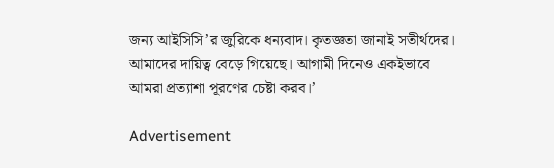জন্য আইসিসি’র জুরিকে ধন্যবাদ। কৃতজ্ঞতা জানাই সতীর্থদের। আমাদের দায়িত্ব বেড়ে গিয়েছে। আগামী দিনেও একইভাবে আমরা প্রত্যাশা পূরণের চেষ্টা করব।’

Advertisement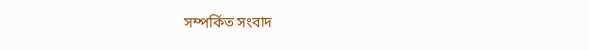সম্পর্কিত সংবাদ